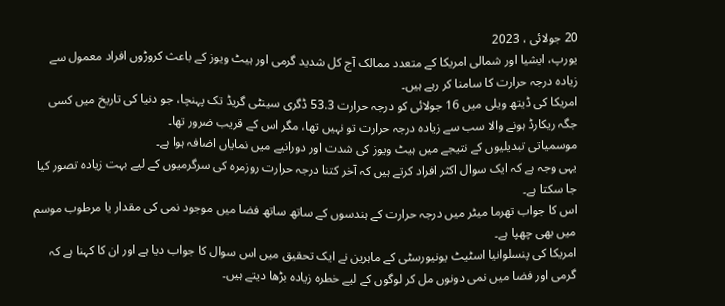20 جولائی ، 2023
یورپ، ایشیا اور شمالی امریکا کے متعدد ممالک آج کل شدید گرمی اور ہیٹ ویوز کے باعث کروڑوں افراد معمول سے زیادہ درجہ حرارت کا سامنا کر رہے ہیں۔
امریکا کی ڈیتھ ویلی میں 16 جولائی کو درجہ حرارت 53.3 ڈگری سینٹی گریڈ تک پہنچا، جو دنیا کی تاریخ میں کسی جگہ ریکارڈ ہونے والا سب سے زیادہ درجہ حرارت تو نہیں تھا، مگر اس کے قریب ضرور تھا۔
موسمیاتی تبدیلیوں کے نتیجے میں ہیٹ ویوز کی شدت اور دورانیے میں نمایاں اضافہ ہوا ہے۔
یہی وجہ ہے کہ ایک سوال اکثر افراد کرتے ہیں کہ آخر کتنا درجہ حرارت روزمرہ کی سرگرمیوں کے لیے بہت زیادہ تصور کیا جا سکتا ہے۔
اس کا جواب تھرما میٹر میں درجہ حرارت کے ہندسوں کے ساتھ ساتھ فضا میں موجود نمی کی مقدار یا مرطوب موسم میں بھی چھپا ہے۔
امریکا کی پنسلوانیا اسٹیٹ یونیورسٹی کے ماہرین نے ایک تحقیق میں اس سوال کا جواب دیا ہے اور ان کا کہنا ہے کہ گرمی اور فضا میں نمی دونوں مل کر لوگوں کے لیے خطرہ زیادہ بڑھا دیتے ہیں۔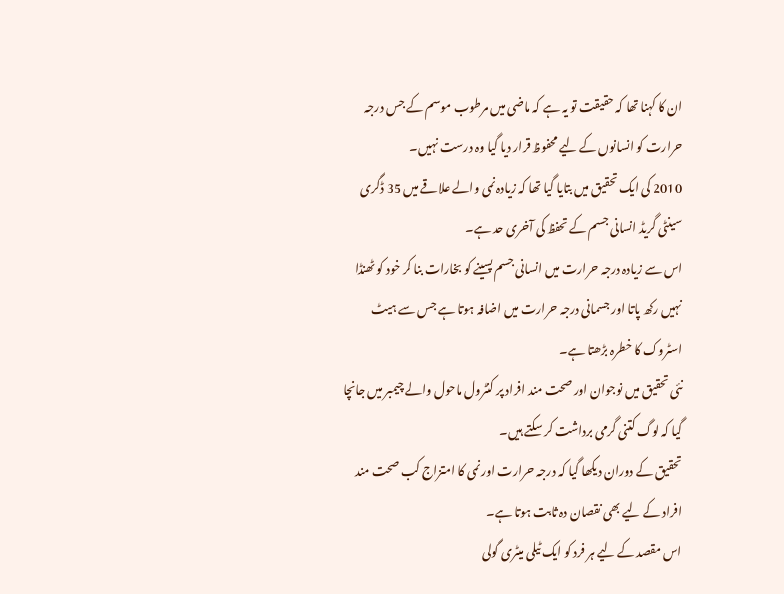ان کا کہنا تھا کہ حقیقت تو یہ ہے کہ ماضی میں مرطوب موسم کے جس درجہ حرارت کو انسانوں کے لیے محفوظ قرار دیا گیا وہ درست نہیں۔
2010 کی ایک تحقیق میں بتایا گیا تھا کہ زیادہ نمی والے علاقے میں 35 ڈگری سینٹی گریڈ انسانی جسم کے تحفظ کی آخری حد ہے۔
اس سے زیادہ درجہ حرارت میں انسانی جسم پسینے کو بخارات بنا کر خود کو ٹھنڈا نہیں رکھ پاتا اور جسمانی درجہ حرارت میں اضافہ ہوتا ہے جس سے ہیٹ اسٹروک کا خطرہ بڑھتا ہے۔
نئی تحقیق میں نوجوان اور صحت مند افراد پر کنٹرول ماحول والے چیمبر میں جانچا گیا کہ لوگ کتنی گرمی برداشت کر سکتے ہیں۔
تحقیق کے دوران دیکھا گیا کہ درجہ حرارت اور نمی کا امتزاج کب صحت مند افراد کے لیے بھی نقصان دہ ثابت ہوتا ہے۔
اس مقصد کے لیے ہر فرد کو ایک ٹیلی میٹری گولی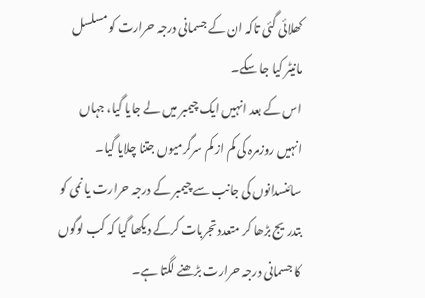کھلائی گئی تاکہ ان کے جسمانی درجہ حرارت کو مسلسل مانیٹر کیا جا سکے۔
اس کے بعد انہیں ایک چیمبر میں لے جایا گیا، جہاں انہیں روزمرہ کی کم از کم سرگرمیوں جتنا چلایا گیا۔
سائنسدانوں کی جانب سے چیمبر کے درجہ حرارت یا نمی کو بتدریج بڑھا کر متعدد تجربات کرکے دیکھا گیا کہ کب لوگوں کا جسمانی درجہ حرارت بڑھنے لگتا ہے۔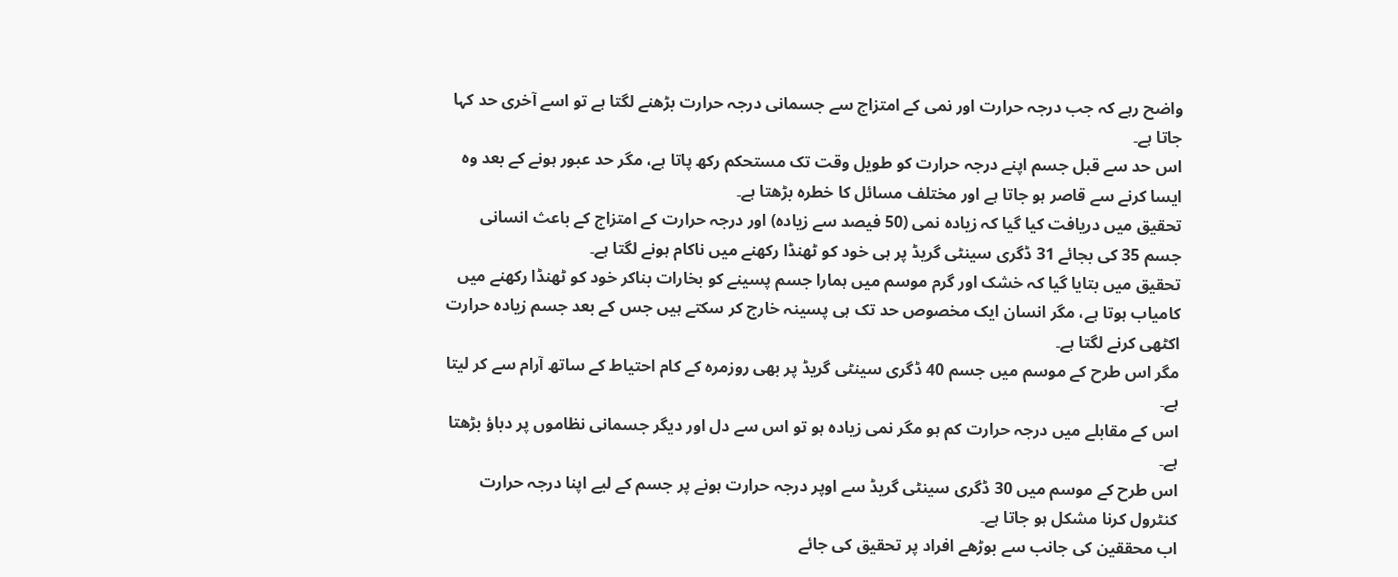واضح رہے کہ جب درجہ حرارت اور نمی کے امتزاج سے جسمانی درجہ حرارت بڑھنے لگتا ہے تو اسے آخری حد کہا جاتا ہے۔
اس حد سے قبل جسم اپنے درجہ حرارت کو طویل وقت تک مستحکم رکھ پاتا ہے، مگر حد عبور ہونے کے بعد وہ ایسا کرنے سے قاصر ہو جاتا ہے اور مختلف مسائل کا خطرہ بڑھتا ہے۔
تحقیق میں دریافت کیا گیا کہ زیادہ نمی (50 فیصد سے زیادہ) اور درجہ حرارت کے امتزاج کے باعث انسانی جسم 35 کی بجائے 31 ڈگری سینٹی گریڈ پر ہی خود کو ٹھنڈا رکھنے میں ناکام ہونے لگتا ہے۔
تحقیق میں بتایا گیا کہ خشک اور گرم موسم میں ہمارا جسم پسینے کو بخارات بناکر خود کو ٹھنڈا رکھنے میں کامیاب ہوتا ہے، مگر انسان ایک مخصوص حد تک ہی پسینہ خارج کر سکتے ہیں جس کے بعد جسم زیادہ حرارت اکٹھی کرنے لگتا ہے۔
مگر اس طرح کے موسم میں جسم 40 ڈگری سینٹی گریڈ پر بھی روزمرہ کے کام احتیاط کے ساتھ آرام سے کر لیتا ہے۔
اس کے مقابلے میں درجہ حرارت کم ہو مگر نمی زیادہ ہو تو اس سے دل اور دیگر جسمانی نظاموں پر دباؤ بڑھتا ہے۔
اس طرح کے موسم میں 30 ڈگری سینٹی گریڈ سے اوپر درجہ حرارت ہونے پر جسم کے لیے اپنا درجہ حرارت کنٹرول کرنا مشکل ہو جاتا ہے۔
اب محققین کی جانب سے بوڑھے افراد پر تحقیق کی جائے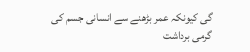گی کیونکہ عمر بڑھنے سے انسانی جسم کی گرمی برداشت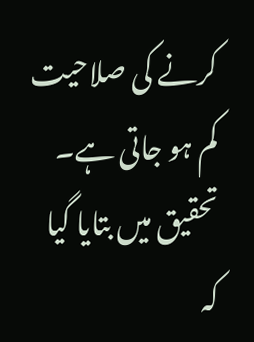کرنے کی صلاحیت کم ہو جاتی ہے۔
تحقیق میں بتایا گیا کہ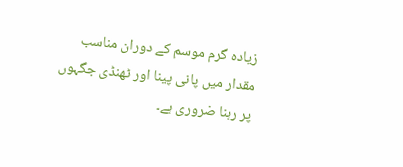زیادہ گرم موسم کے دوران مناسب مقدار میں پانی پینا اور ٹھنڈی جگہوں پر رہنا ضروری ہے۔